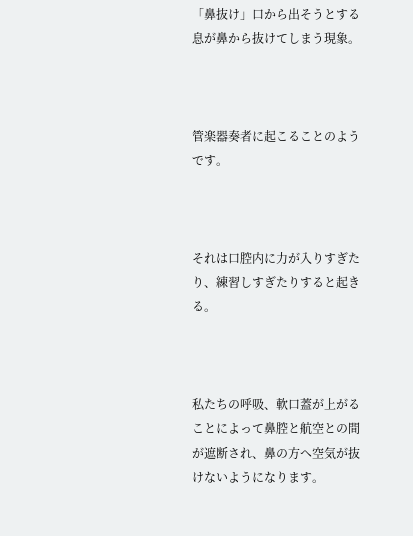「鼻抜け」口から出そうとする息が鼻から抜けてしまう現象。



管楽器奏者に起こることのようです。



それは口腔内に力が入りすぎたり、練習しすぎたりすると起きる。



私たちの呼吸、軟口蓋が上がることによって鼻腔と航空との間が遮断され、鼻の方へ空気が抜けないようになります。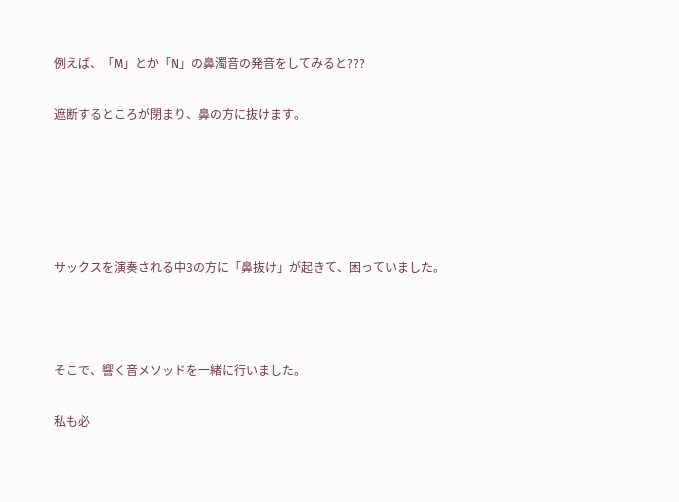例えば、「M」とか「N」の鼻濁音の発音をしてみると???

遮断するところが閉まり、鼻の方に抜けます。





サックスを演奏される中3の方に「鼻抜け」が起きて、困っていました。



そこで、響く音メソッドを一緒に行いました。

私も必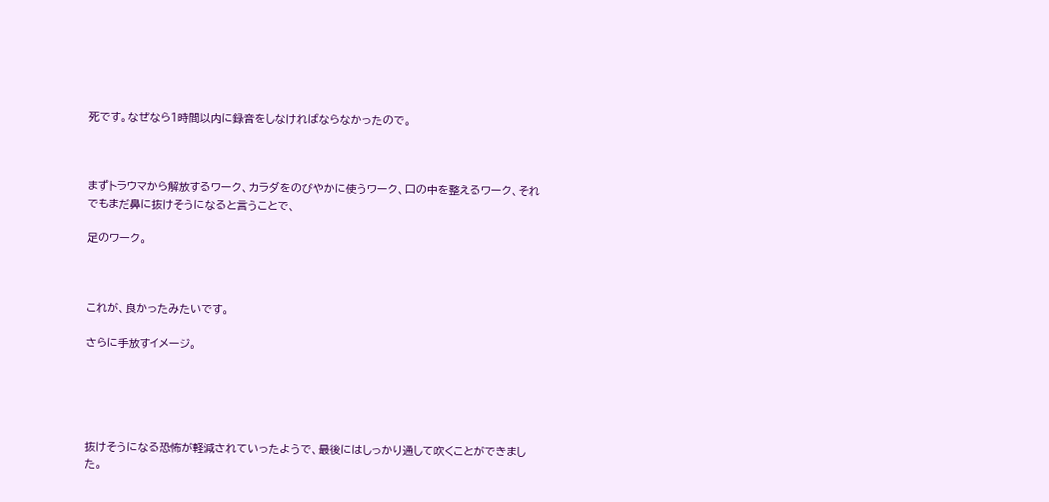死です。なぜなら1時間以内に録音をしなければならなかったので。



まずトラウマから解放するワーク、カラダをのびやかに使うワーク、口の中を整えるワーク、それでもまだ鼻に抜けそうになると言うことで、

足のワーク。



これが、良かったみたいです。

さらに手放すイメージ。





抜けそうになる恐怖が軽減されていったようで、最後にはしっかり通して吹くことができました。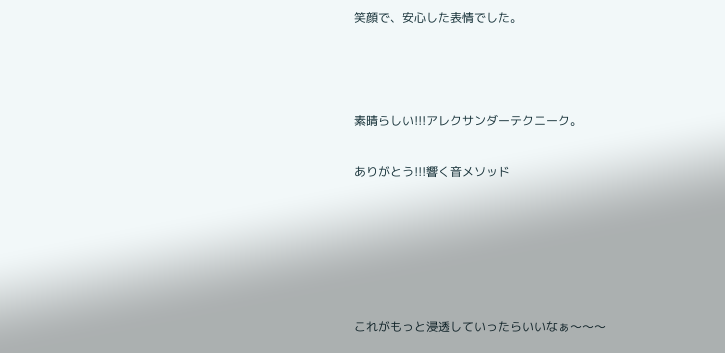笑顔で、安心した表情でした。



素晴らしい!!!アレクサンダーテクニーク。

ありがとう!!!響く音メソッド





これがもっと浸透していったらいいなぁ〜〜〜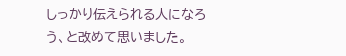しっかり伝えられる人になろう、と改めて思いました。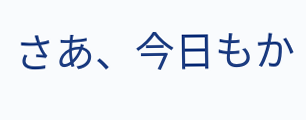さあ、今日もか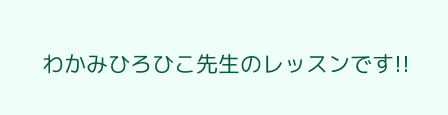わかみひろひこ先生のレッスンです!!